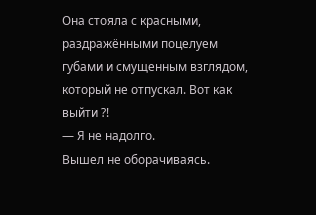Она стояла с красными, раздражёнными поцелуем губами и смущенным взглядом, который не отпускал. Вот как выйти ?!
— Я не надолго.
Вышел не оборачиваясь.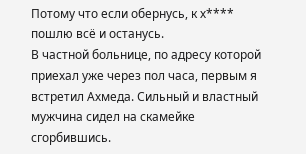Потому что если обернусь, к х**** пошлю всё и останусь.
В частной больнице, по адресу которой приехал уже через пол часа, первым я встретил Ахмеда. Сильный и властный мужчина сидел на скамейке сгорбившись.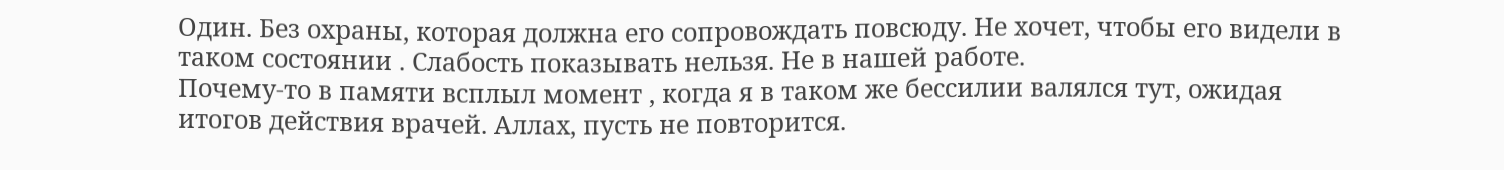Один. Без охраны, которая должна его сопровождать повсюду. Не хочет, чтобы его видели в таком состоянии . Слабость показывать нельзя. Не в нашей работе.
Почему-то в памяти всплыл момент , когда я в таком же бессилии валялся тут, ожидая итогов действия врачей. Аллах, пусть не повторится.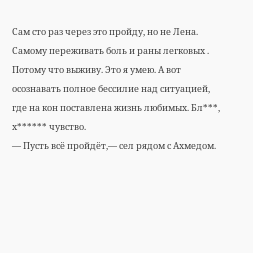Сам сто раз через это пройду, но не Лена. Самому переживать боль и раны легковых . Потому что выживу. Это я умею. А вот осознавать полное бессилие над ситуацией, где на кон поставлена жизнь любимых. Бл***, х****** чувство.
— Пусть всё пройдёт,— сел рядом с Ахмедом.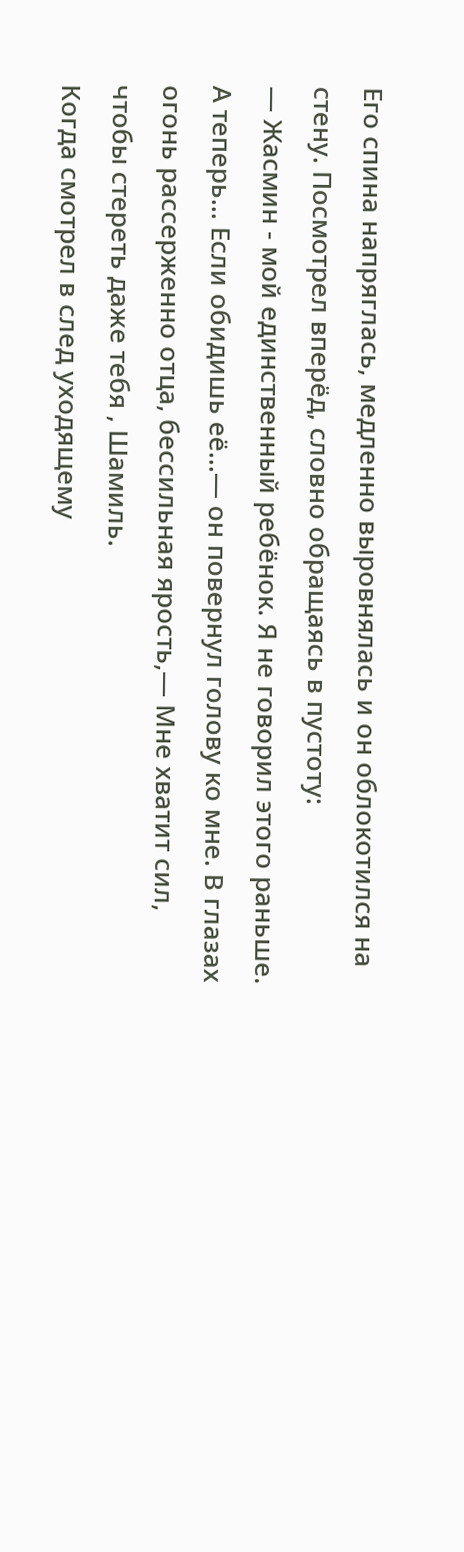Его спина напряглась, медленно выровнялась и он облокотился на стену. Посмотрел вперёд, словно обращаясь в пустоту:
— Жасмин - мой единственный ребёнок. Я не говорил этого раньше. А теперь... Если обидишь её...— он повернул голову ко мне. В глазах огонь рассерженно отца, бессильная ярость,— Мне хватит сил, чтобы стереть даже тебя , Шамиль.
Когда смотрел в след уходящему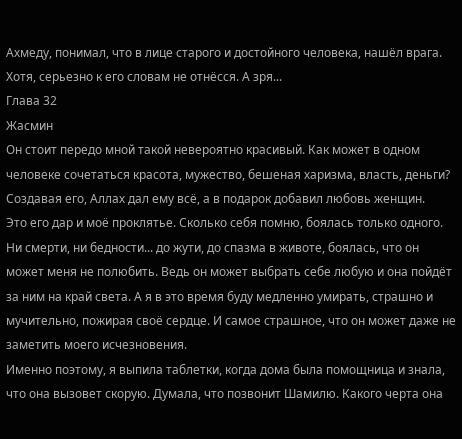Ахмеду, понимал, что в лице старого и достойного человека, нашёл врага. Хотя, серьезно к его словам не отнёсся. А зря...
Глава 32
Жасмин
Он стоит передо мной такой невероятно красивый. Как может в одном человеке сочетаться красота, мужество, бешеная харизма, власть, деньги? Создавая его, Аллах дал ему всё, а в подарок добавил любовь женщин.
Это его дар и моё проклятье. Сколько себя помню, боялась только одного. Ни смерти, ни бедности... до жути, до спазма в животе, боялась, что он может меня не полюбить. Ведь он может выбрать себе любую и она пойдёт за ним на край света. А я в это время буду медленно умирать, страшно и мучительно, пожирая своё сердце. И самое страшное, что он может даже не заметить моего исчезновения.
Именно поэтому, я выпила таблетки, когда дома была помощница и знала, что она вызовет скорую. Думала, что позвонит Шамилю. Какого черта она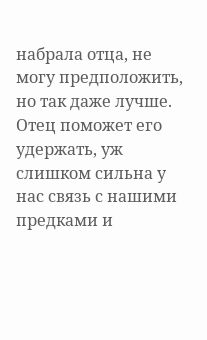набрала отца, не могу предположить, но так даже лучше.
Отец поможет его удержать, уж слишком сильна у нас связь с нашими предками и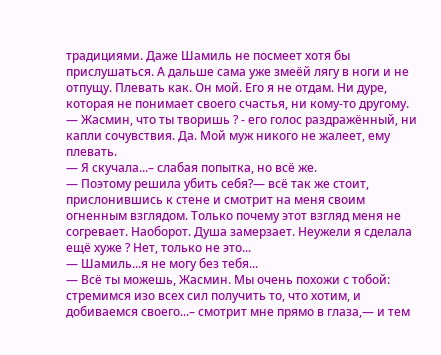традициями. Даже Шамиль не посмеет хотя бы прислушаться. А дальше сама уже змеёй лягу в ноги и не отпущу. Плевать как. Он мой. Его я не отдам. Ни дуре, которая не понимает своего счастья, ни кому-то другому.
— Жасмин, что ты творишь ? - его голос раздражённый, ни капли сочувствия. Да. Мой муж никого не жалеет, ему плевать.
— Я скучала...– слабая попытка, но всё же.
— Поэтому решила убить себя?— всё так же стоит, прислонившись к стене и смотрит на меня своим огненным взглядом. Только почему этот взгляд меня не согревает. Наоборот. Душа замерзает. Неужели я сделала ещё хуже ? Нет, только не это...
— Шамиль...я не могу без тебя...
— Всё ты можешь, Жасмин. Мы очень похожи с тобой: стремимся изо всех сил получить то, что хотим, и добиваемся своего...– смотрит мне прямо в глаза,— и тем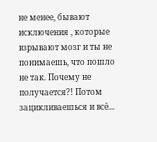не менее, бывают исключения , которые взрывают мозг и ты не понимаешь, что пошло не так. Почему не получается?! Потом зацикливаешься и всё...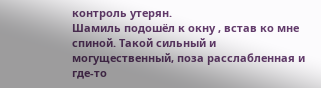контроль утерян.
Шамиль подошёл к окну , встав ко мне спиной. Такой сильный и могущественный, поза расслабленная и где-то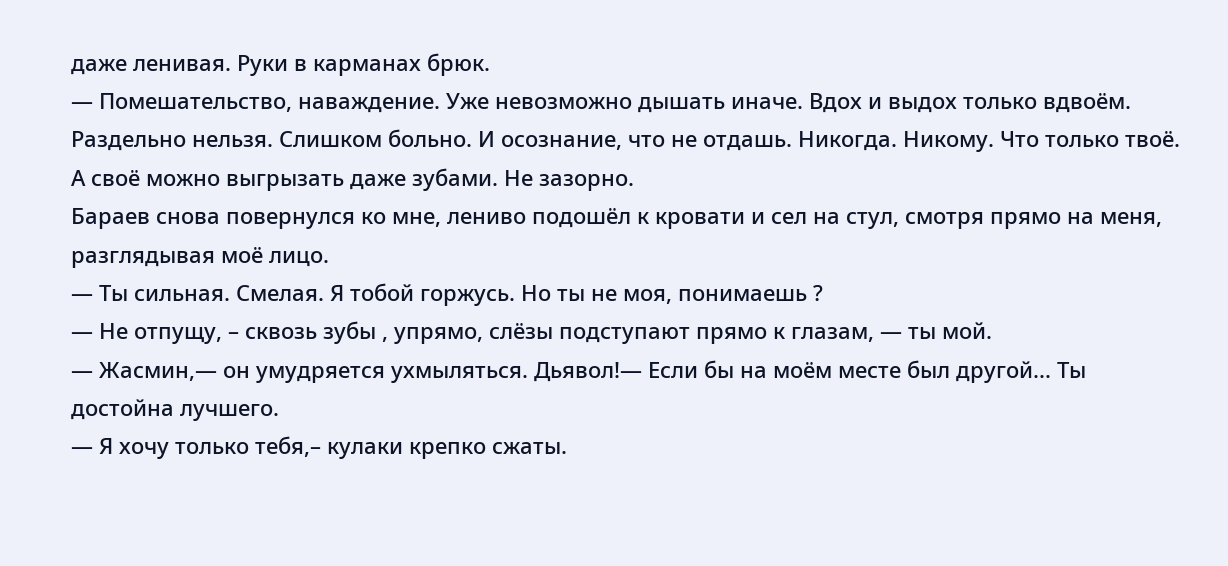даже ленивая. Руки в карманах брюк.
— Помешательство, наваждение. Уже невозможно дышать иначе. Вдох и выдох только вдвоём. Раздельно нельзя. Слишком больно. И осознание, что не отдашь. Никогда. Никому. Что только твоё. А своё можно выгрызать даже зубами. Не зазорно.
Бараев снова повернулся ко мне, лениво подошёл к кровати и сел на стул, смотря прямо на меня, разглядывая моё лицо.
— Ты сильная. Смелая. Я тобой горжусь. Но ты не моя, понимаешь ?
— Не отпущу, – сквозь зубы , упрямо, слёзы подступают прямо к глазам, — ты мой.
— Жасмин,— он умудряется ухмыляться. Дьявол!— Если бы на моём месте был другой... Ты достойна лучшего.
— Я хочу только тебя,– кулаки крепко сжаты.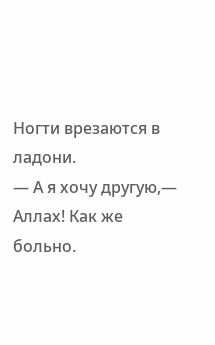Ногти врезаются в ладони.
— А я хочу другую,— Аллах! Как же больно.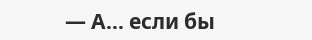— А... если бы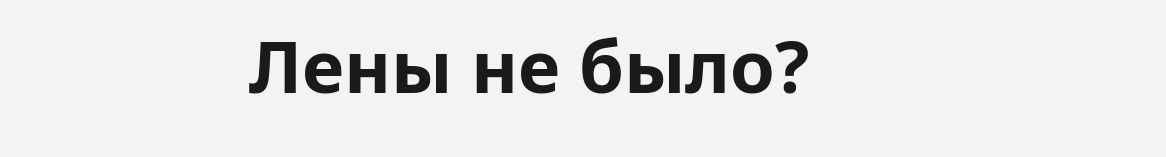Лены не было?